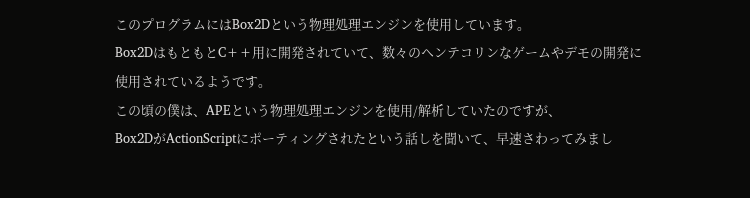このプログラムにはBox2Dという物理処理エンジンを使用しています。
Box2DはもともとC++用に開発されていて、数々のヘンテコリンなゲームやデモの開発に使用されているようです。
この頃の僕は、APEという物理処理エンジンを使用/解析していたのですが、
Box2DがActionScriptにポーティングされたという話しを聞いて、早速さわってみまし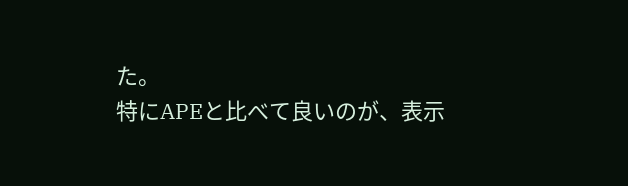た。
特にAPEと比べて良いのが、表示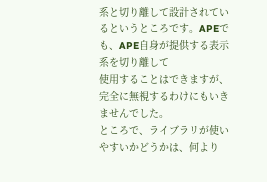系と切り離して設計されているというところです。APEでも、APE自身が提供する表示系を切り離して
使用することはできますが、完全に無視するわけにもいきませんでした。
ところで、ライブラリが使いやすいかどうかは、何より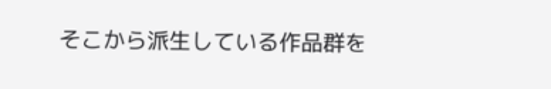そこから派生している作品群を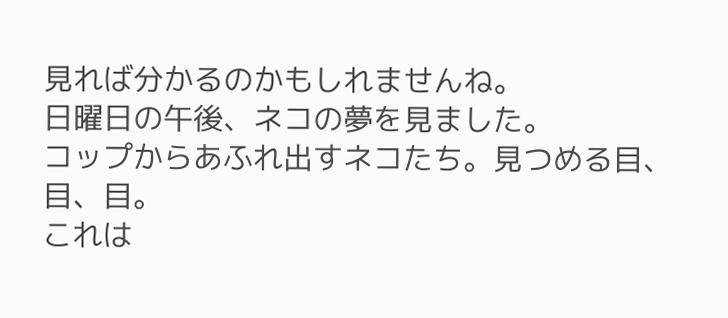見れば分かるのかもしれませんね。
日曜日の午後、ネコの夢を見ました。
コップからあふれ出すネコたち。見つめる目、目、目。
これは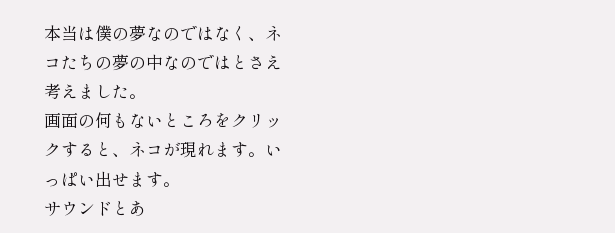本当は僕の夢なのではなく、ネコたちの夢の中なのではとさえ考えました。
画面の何もないところをクリックすると、ネコが現れます。いっぱい出せます。
サウンドとあ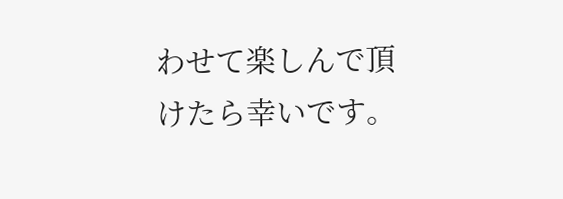わせて楽しんで頂けたら幸いです。